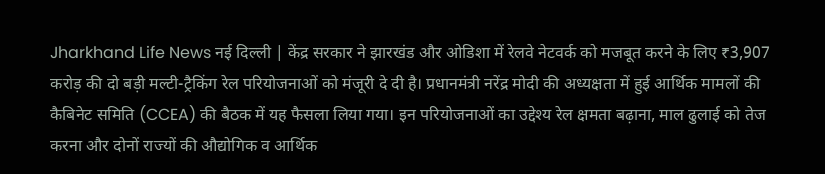Jharkhand Life News नई दिल्ली | केंद्र सरकार ने झारखंड और ओडिशा में रेलवे नेटवर्क को मजबूत करने के लिए ₹3,907 करोड़ की दो बड़ी मल्टी-ट्रैकिंग रेल परियोजनाओं को मंजूरी दे दी है। प्रधानमंत्री नरेंद्र मोदी की अध्यक्षता में हुई आर्थिक मामलों की कैबिनेट समिति (CCEA) की बैठक में यह फैसला लिया गया। इन परियोजनाओं का उद्देश्य रेल क्षमता बढ़ाना, माल ढुलाई को तेज करना और दोनों राज्यों की औद्योगिक व आर्थिक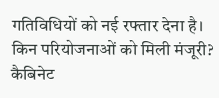गतिविधियों को नई रफ्तार देना है।
किन परियोजनाओं को मिली मंजूरी?
कैबिनेट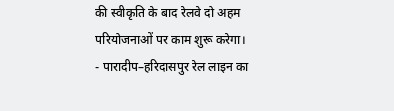की स्वीकृति के बाद रेलवे दो अहम परियोजनाओं पर काम शुरू करेगा।
- पारादीप–हरिदासपुर रेल लाइन का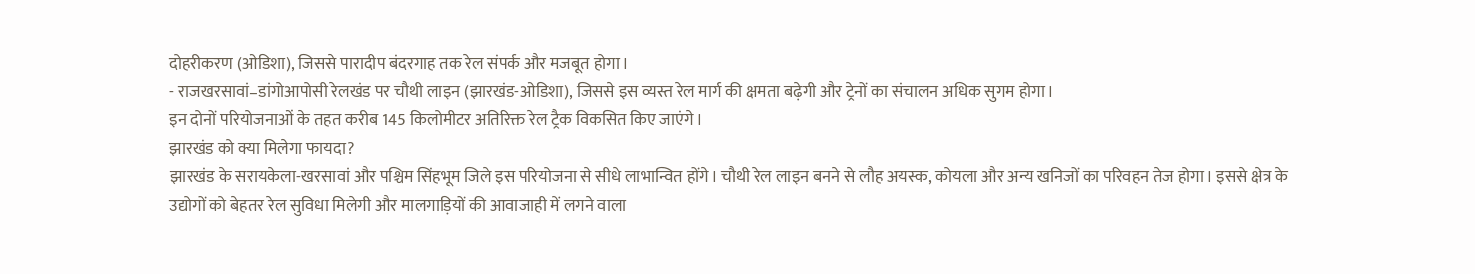दोहरीकरण (ओडिशा), जिससे पारादीप बंदरगाह तक रेल संपर्क और मजबूत होगा।
- राजखरसावां–डांगोआपोसी रेलखंड पर चौथी लाइन (झारखंड-ओडिशा), जिससे इस व्यस्त रेल मार्ग की क्षमता बढ़ेगी और ट्रेनों का संचालन अधिक सुगम होगा।
इन दोनों परियोजनाओं के तहत करीब 145 किलोमीटर अतिरिक्त रेल ट्रैक विकसित किए जाएंगे।
झारखंड को क्या मिलेगा फायदा?
झारखंड के सरायकेला-खरसावां और पश्चिम सिंहभूम जिले इस परियोजना से सीधे लाभान्वित होंगे। चौथी रेल लाइन बनने से लौह अयस्क, कोयला और अन्य खनिजों का परिवहन तेज होगा। इससे क्षेत्र के उद्योगों को बेहतर रेल सुविधा मिलेगी और मालगाड़ियों की आवाजाही में लगने वाला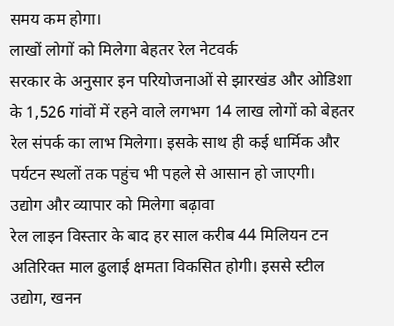समय कम होगा।
लाखों लोगों को मिलेगा बेहतर रेल नेटवर्क
सरकार के अनुसार इन परियोजनाओं से झारखंड और ओडिशा के 1,526 गांवों में रहने वाले लगभग 14 लाख लोगों को बेहतर रेल संपर्क का लाभ मिलेगा। इसके साथ ही कई धार्मिक और पर्यटन स्थलों तक पहुंच भी पहले से आसान हो जाएगी।
उद्योग और व्यापार को मिलेगा बढ़ावा
रेल लाइन विस्तार के बाद हर साल करीब 44 मिलियन टन अतिरिक्त माल ढुलाई क्षमता विकसित होगी। इससे स्टील उद्योग, खनन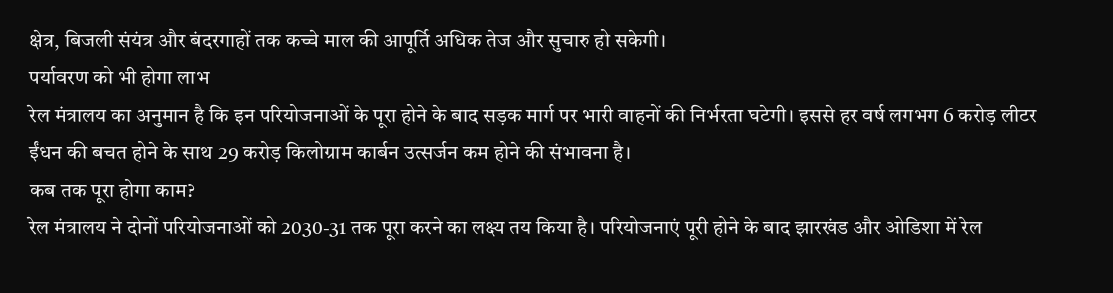क्षेत्र, बिजली संयंत्र और बंदरगाहों तक कच्चे माल की आपूर्ति अधिक तेज और सुचारु हो सकेगी।
पर्यावरण को भी होगा लाभ
रेल मंत्रालय का अनुमान है कि इन परियोजनाओं के पूरा होने के बाद सड़क मार्ग पर भारी वाहनों की निर्भरता घटेगी। इससे हर वर्ष लगभग 6 करोड़ लीटर ईंधन की बचत होने के साथ 29 करोड़ किलोग्राम कार्बन उत्सर्जन कम होने की संभावना है।
कब तक पूरा होगा काम?
रेल मंत्रालय ने दोनों परियोजनाओं को 2030-31 तक पूरा करने का लक्ष्य तय किया है। परियोजनाएं पूरी होने के बाद झारखंड और ओडिशा में रेल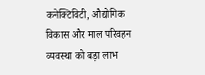कनेक्टिविटी, औद्योगिक विकास और माल परिवहन व्यवस्था को बड़ा लाभ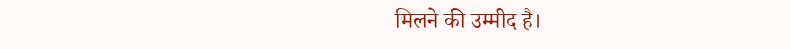मिलने की उम्मीद है।